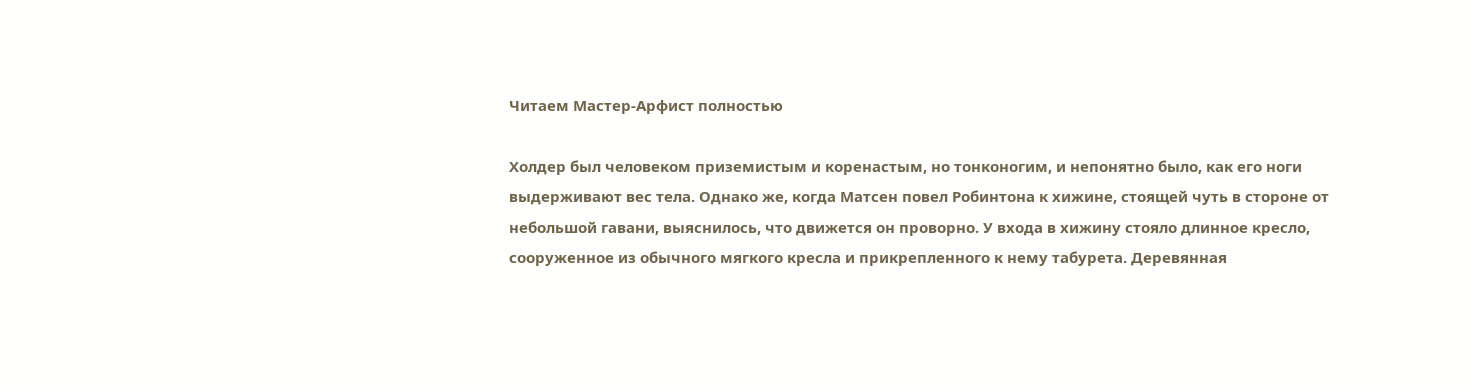Читаем Мастер-Арфист полностью

Холдер был человеком приземистым и коренастым, но тонконогим, и непонятно было, как его ноги выдерживают вес тела. Однако же, когда Матсен повел Робинтона к хижине, стоящей чуть в стороне от небольшой гавани, выяснилось, что движется он проворно. У входа в хижину стояло длинное кресло, сооруженное из обычного мягкого кресла и прикрепленного к нему табурета. Деревянная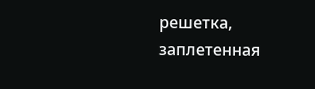решетка, заплетенная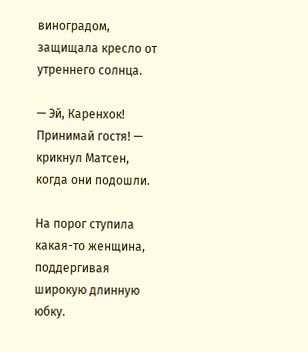виноградом, защищала кресло от утреннего солнца.

— Эй, Каренхок! Принимай гостя! — крикнул Матсен, когда они подошли.

На порог ступила какая-то женщина, поддергивая широкую длинную юбку.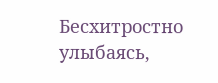Бесхитростно улыбаясь,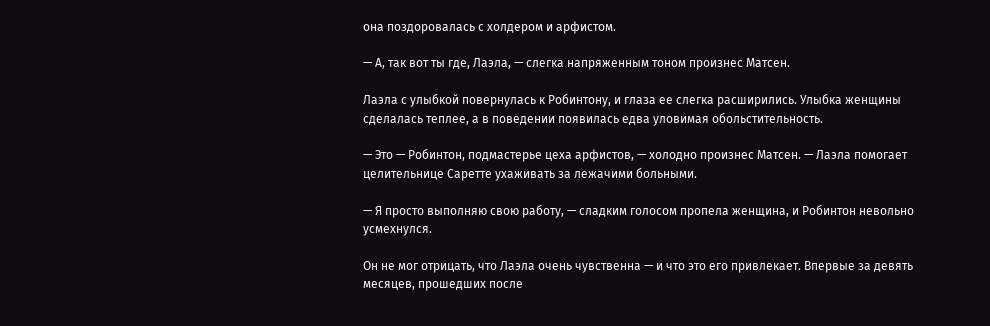она поздоровалась с холдером и арфистом.

— А, так вот ты где, Лаэла, — слегка напряженным тоном произнес Матсен.

Лаэла с улыбкой повернулась к Робинтону, и глаза ее слегка расширились. Улыбка женщины сделалась теплее, а в поведении появилась едва уловимая обольстительность.

— Это — Робинтон, подмастерье цеха арфистов, — холодно произнес Матсен. — Лаэла помогает целительнице Саретте ухаживать за лежачими больными.

— Я просто выполняю свою работу, — сладким голосом пропела женщина, и Робинтон невольно усмехнулся.

Он не мог отрицать, что Лаэла очень чувственна — и что это его привлекает. Впервые за девять месяцев, прошедших после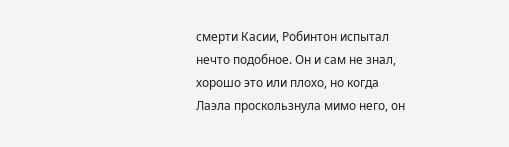смерти Касии, Робинтон испытал нечто подобное. Он и сам не знал, хорошо это или плохо, но когда Лаэла проскользнула мимо него, он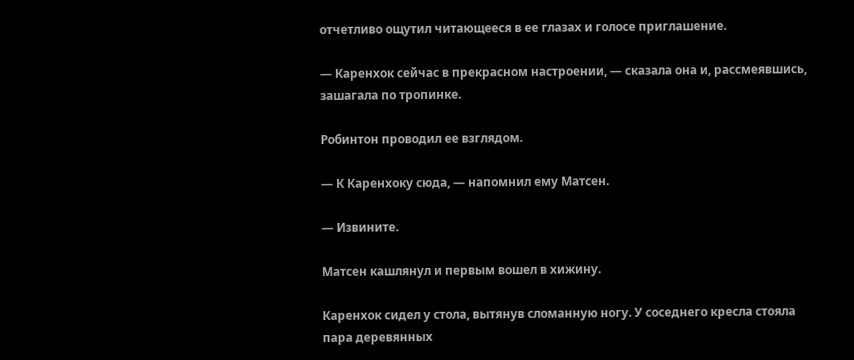отчетливо ощутил читающееся в ее глазах и голосе приглашение.

— Каренхок сейчас в прекрасном настроении, — сказала она и, рассмеявшись, зашагала по тропинке.

Робинтон проводил ее взглядом.

— К Каренхоку сюда, — напомнил ему Матсен.

— Извините.

Матсен кашлянул и первым вошел в хижину.

Каренхок сидел у стола, вытянув сломанную ногу. У соседнего кресла стояла пара деревянных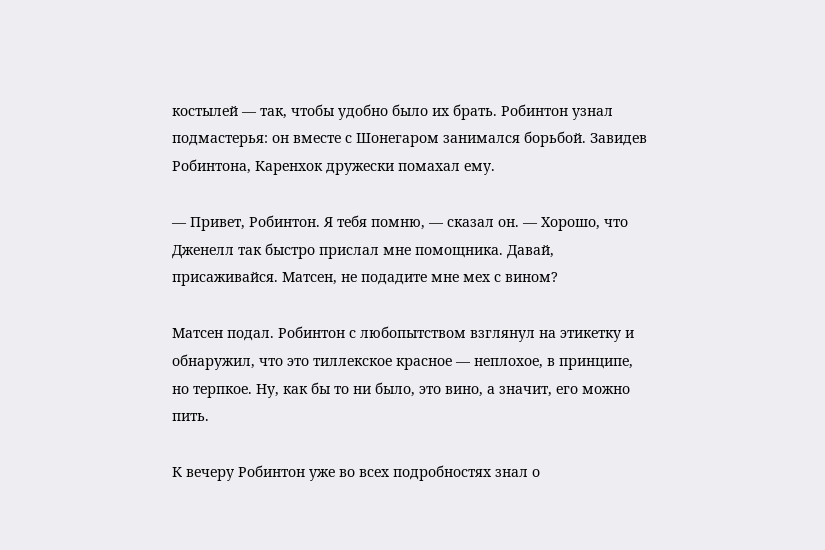костылей — так, чтобы удобно было их брать. Робинтон узнал подмастерья: он вместе с Шонегаром занимался борьбой. Завидев Робинтона, Каренхок дружески помахал ему.

— Привет, Робинтон. Я тебя помню, — сказал он. — Хорошо, что Дженелл так быстро прислал мне помощника. Давай, присаживайся. Матсен, не подадите мне мех с вином?

Матсен подал. Робинтон с любопытством взглянул на этикетку и обнаружил, что это тиллекское красное — неплохое, в принципе, но терпкое. Ну, как бы то ни было, это вино, а значит, его можно пить.

К вечеру Робинтон уже во всех подробностях знал о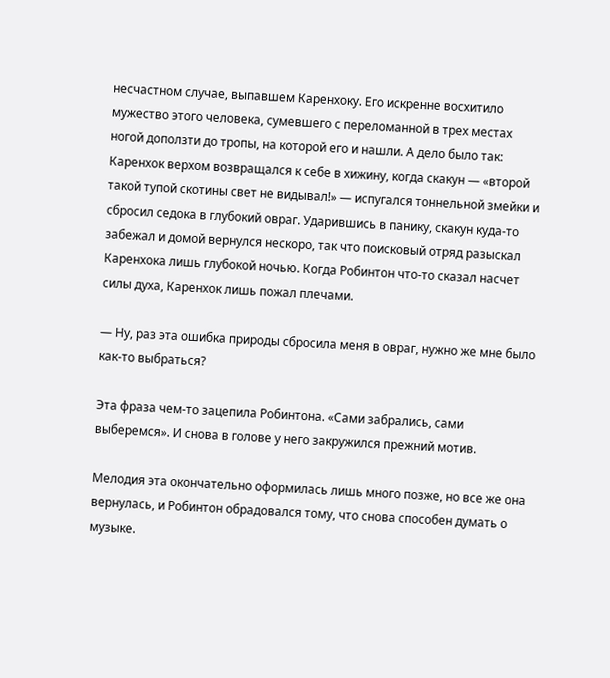несчастном случае, выпавшем Каренхоку. Его искренне восхитило мужество этого человека, сумевшего с переломанной в трех местах ногой доползти до тропы, на которой его и нашли. А дело было так: Каренхок верхом возвращался к себе в хижину, когда скакун — «второй такой тупой скотины свет не видывал!» — испугался тоннельной змейки и сбросил седока в глубокий овраг. Ударившись в панику, скакун куда-то забежал и домой вернулся нескоро, так что поисковый отряд разыскал Каренхока лишь глубокой ночью. Когда Робинтон что-то сказал насчет силы духа, Каренхок лишь пожал плечами.

— Ну, раз эта ошибка природы сбросила меня в овраг, нужно же мне было как-то выбраться?

Эта фраза чем-то зацепила Робинтона. «Сами забрались, сами выберемся». И снова в голове у него закружился прежний мотив.

Мелодия эта окончательно оформилась лишь много позже, но все же она вернулась, и Робинтон обрадовался тому, что снова способен думать о музыке.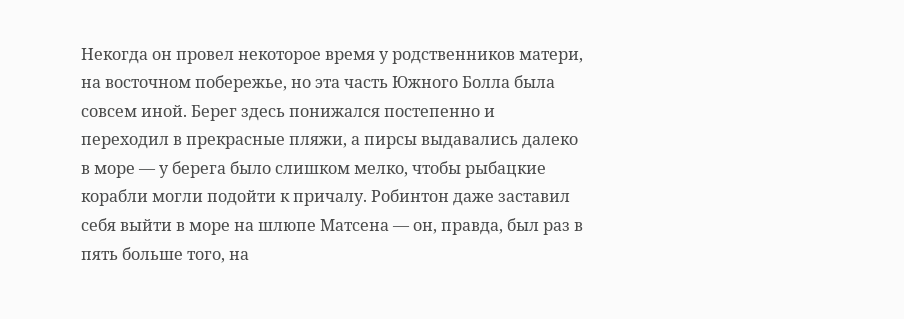Некогда он провел некоторое время у родственников матери, на восточном побережье, но эта часть Южного Болла была совсем иной. Берег здесь понижался постепенно и переходил в прекрасные пляжи, а пирсы выдавались далеко в море — у берега было слишком мелко, чтобы рыбацкие корабли могли подойти к причалу. Робинтон даже заставил себя выйти в море на шлюпе Матсена — он, правда, был раз в пять больше того, на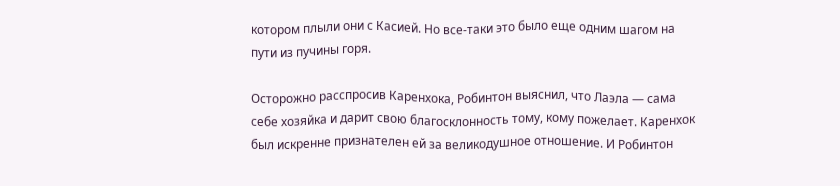котором плыли они с Касией. Но все-таки это было еще одним шагом на пути из пучины горя.

Осторожно расспросив Каренхока, Робинтон выяснил, что Лаэла — сама себе хозяйка и дарит свою благосклонность тому, кому пожелает. Каренхок был искренне признателен ей за великодушное отношение. И Робинтон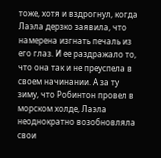тоже, хотя и вздрогнул, когда Лаэла дерзко заявила, что намерена изгнать печаль из его глаз. И ее раздражало то, что она так и не преуспела в своем начинании. А за ту зиму, что Робинтон провел в морском холде, Лаэла неоднократно возобновляла свои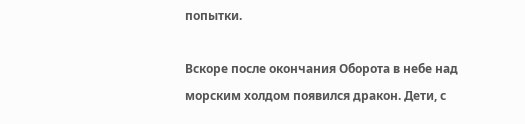попытки.

Вскоре после окончания Оборота в небе над морским холдом появился дракон. Дети, с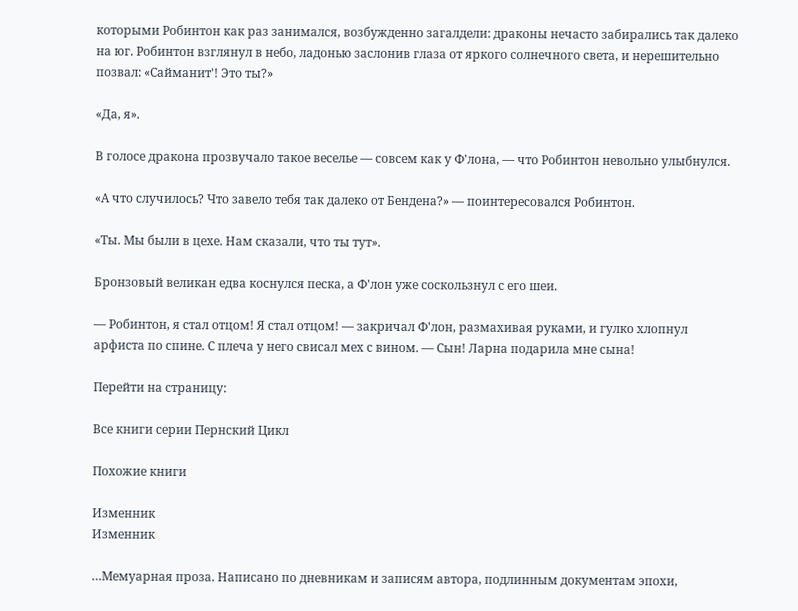которыми Робинтон как раз занимался, возбужденно загалдели: драконы нечасто забирались так далеко на юг. Робинтон взглянул в небо, ладонью заслонив глаза от яркого солнечного света, и нерешительно позвал: «Сайманит'! Это ты?»

«Да, я».

В голосе дракона прозвучало такое веселье — совсем как у Ф'лона, — что Робинтон невольно улыбнулся.

«А что случилось? Что завело тебя так далеко от Бендена?» — поинтересовался Робинтон.

«Ты. Мы были в цехе. Нам сказали, что ты тут».

Бронзовый великан едва коснулся песка, а Ф'лон уже соскользнул с его шеи.

— Робинтон, я стал отцом! Я стал отцом! — закричал Ф'лон, размахивая руками, и гулко хлопнул арфиста по спине. С плеча у него свисал мех с вином. — Сын! Ларна подарила мне сына!

Перейти на страницу:

Все книги серии Пернский Цикл

Похожие книги

Изменник
Изменник

…Мемуарная проза. Написано по дневникам и записям автора, подлинным документам эпохи,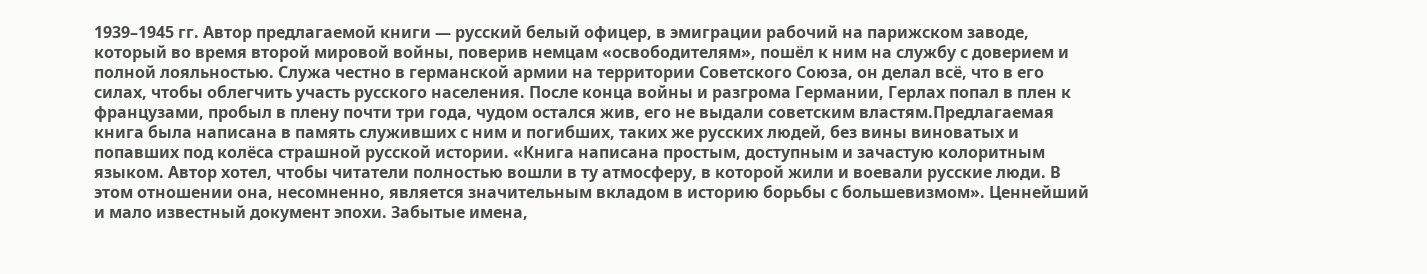1939–1945 гг. Автор предлагаемой книги — русский белый офицер, в эмиграции рабочий на парижском заводе, который во время второй мировой войны, поверив немцам «освободителям», пошёл к ним на службу с доверием и полной лояльностью. Служа честно в германской армии на территории Советского Союза, он делал всё, что в его силах, чтобы облегчить участь русского населения. После конца войны и разгрома Германии, Герлах попал в плен к французами, пробыл в плену почти три года, чудом остался жив, его не выдали советским властям.Предлагаемая книга была написана в память служивших с ним и погибших, таких же русских людей, без вины виноватых и попавших под колёса страшной русской истории. «Книга написана простым, доступным и зачастую колоритным языком. Автор хотел, чтобы читатели полностью вошли в ту атмосферу, в которой жили и воевали русские люди. В этом отношении она, несомненно, является значительным вкладом в историю борьбы с большевизмом». Ценнейший и мало известный документ эпохи. Забытые имена,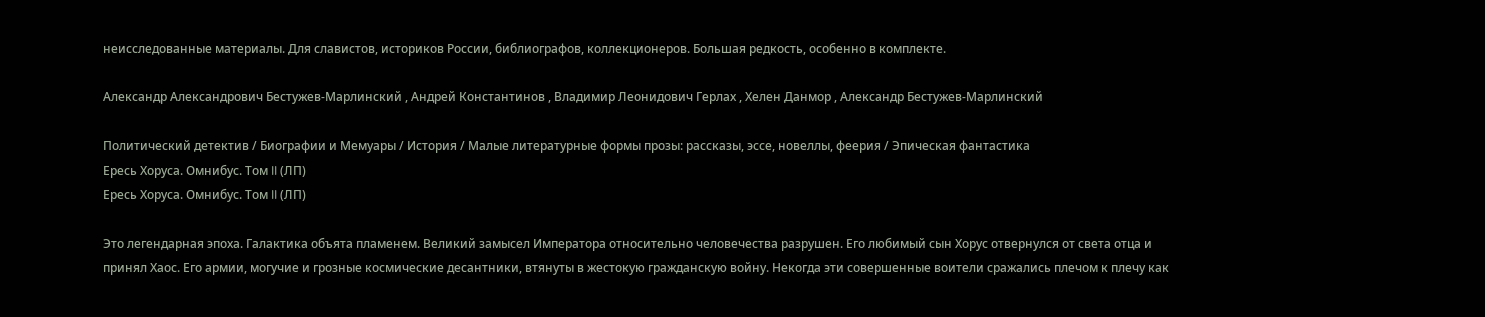неисследованные материалы. Для славистов, историков России, библиографов, коллекционеров. Большая редкость, особенно в комплекте.

Александр Александрович Бестужев-Марлинский , Андрей Константинов , Владимир Леонидович Герлах , Хелен Данмор , Александр Бестужев-Марлинский

Политический детектив / Биографии и Мемуары / История / Малые литературные формы прозы: рассказы, эссе, новеллы, феерия / Эпическая фантастика
Ересь Хоруса. Омнибус. Том II (ЛП)
Ересь Хоруса. Омнибус. Том II (ЛП)

Это легендарная эпоха. Галактика объята пламенем. Великий замысел Императора относительно человечества разрушен. Его любимый сын Хорус отвернулся от света отца и принял Хаос. Его армии, могучие и грозные космические десантники, втянуты в жестокую гражданскую войну. Некогда эти совершенные воители сражались плечом к плечу как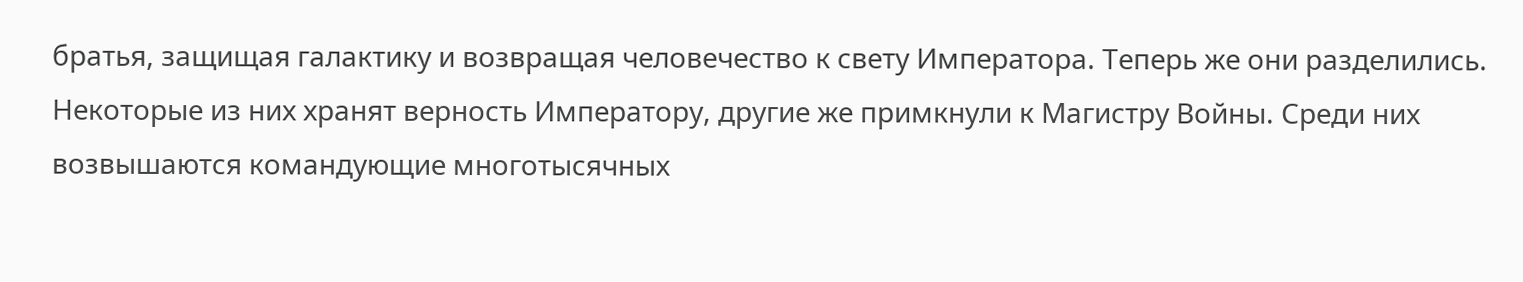братья, защищая галактику и возвращая человечество к свету Императора. Теперь же они разделились. Некоторые из них хранят верность Императору, другие же примкнули к Магистру Войны. Среди них возвышаются командующие многотысячных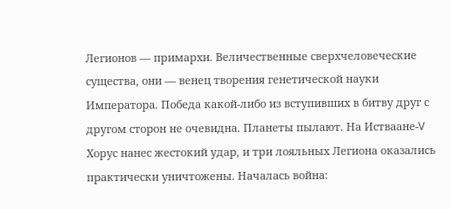Легионов — примархи. Величественные сверхчеловеческие существа, они — венец творения генетической науки Императора. Победа какой-либо из вступивших в битву друг с другом сторон не очевидна. Планеты пылают. На Истваане-V Хорус нанес жестокий удар, и три лояльных Легиона оказались практически уничтожены. Началась война: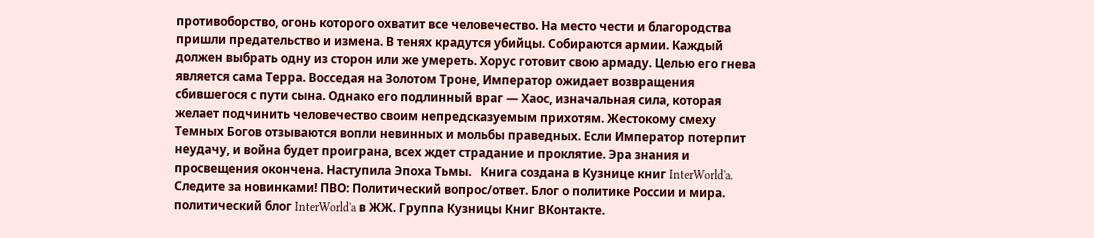противоборство, огонь которого охватит все человечество. На место чести и благородства пришли предательство и измена. В тенях крадутся убийцы. Собираются армии. Каждый должен выбрать одну из сторон или же умереть. Хорус готовит свою армаду. Целью его гнева является сама Терра. Восседая на Золотом Троне, Император ожидает возвращения сбившегося с пути сына. Однако его подлинный враг — Хаос, изначальная сила, которая желает подчинить человечество своим непредсказуемым прихотям. Жестокому смеху Темных Богов отзываются вопли невинных и мольбы праведных. Если Император потерпит неудачу, и война будет проиграна, всех ждет страдание и проклятие. Эра знания и просвещения окончена. Наступила Эпоха Тьмы.   Книга создана в Кузнице книг InterWorld'a. Следите за новинками! ПВО: Политический вопрос/ответ. Блог о политике России и мира. политический блог InterWorld'a в ЖЖ. Группа Кузницы Книг ВКонтакте.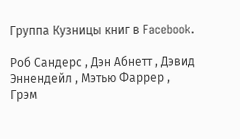Группа Кузницы книг в Facebook.

Роб Сандерс , Дэн Абнетт , Дэвид Эннендейл , Мэтью Фаррер , Грэм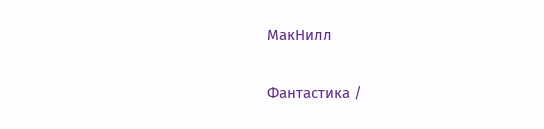МакНилл

Фантастика /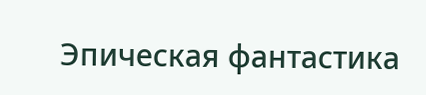Эпическая фантастика